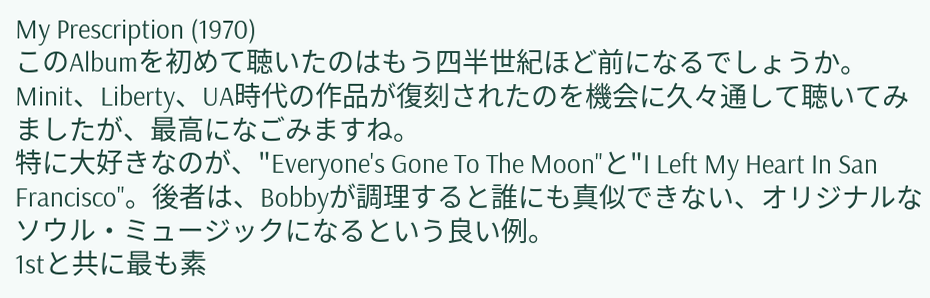My Prescription (1970)
このAlbumを初めて聴いたのはもう四半世紀ほど前になるでしょうか。Minit、Liberty、UA時代の作品が復刻されたのを機会に久々通して聴いてみましたが、最高になごみますね。
特に大好きなのが、"Everyone's Gone To The Moon"と"I Left My Heart In San Francisco"。後者は、Bobbyが調理すると誰にも真似できない、オリジナルなソウル・ミュージックになるという良い例。
1stと共に最も素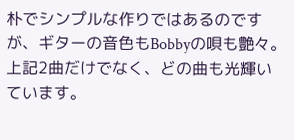朴でシンプルな作りではあるのですが、ギターの音色もBobbyの唄も艶々。上記2曲だけでなく、どの曲も光輝いています。